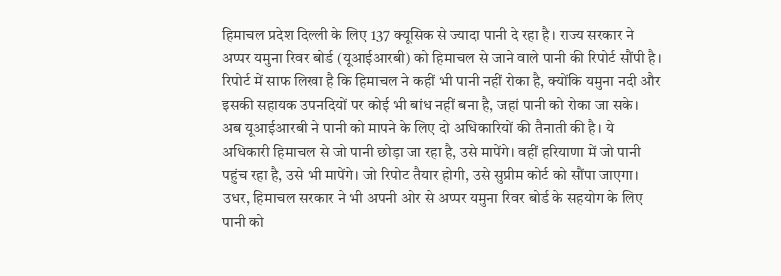हिमाचल प्रदेश दिल्ली के लिए 137 क्यूसिक से ज्यादा पानी दे रहा है। राज्य सरकार ने अप्पर यमुना रिवर बोर्ड (यूआईआरबी) को हिमाचल से जाने वाले पानी की रिपोर्ट सौंपी है। रिपोर्ट में साफ लिखा है कि हिमाचल ने कहीं भी पानी नहीं रोका है, क्योंकि यमुना नदी और इसकी सहायक उपनदियों पर कोई भी बांध नहीं बना है, जहां पानी को रोका जा सके।
अब यूआईआरबी ने पानी को मापने के लिए दो अधिकारियों की तैनाती की है। ये अधिकारी हिमाचल से जो पानी छोड़ा जा रहा है, उसे मापेंगे। वहीं हरियाणा में जो पानी पहुंच रहा है, उसे भी मापेंगे। जो रिपोट तैयार होगी, उसे सुप्रीम कोर्ट को सौंपा जाएगा। उधर, हिमाचल सरकार ने भी अपनी ओर से अप्पर यमुना रिवर बोर्ड के सहयोग के लिए पानी को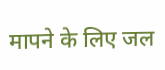मापने के लिए जल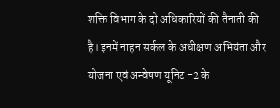शक्ति विभाग के दो अधिकारियों की तैनाती की है। इनमें नाहन सर्कल के अधीक्षण अभियंता और योजना एवं अन्वेषण यूनिट -2 के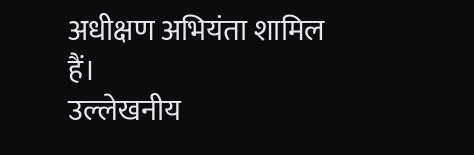अधीक्षण अभियंता शामिल हैं।
उल्लेखनीय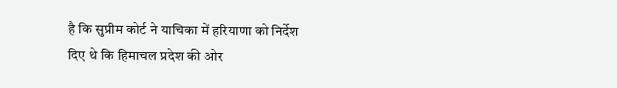है कि सुप्रीम कोर्ट ने याचिका में हरियाणा को निर्देश दिए थे कि हिमाचल प्रदेश की ओर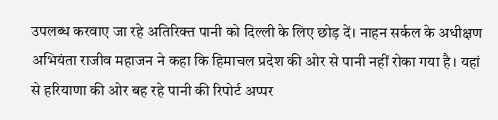उपलब्ध करवाए जा रहे अतिरिक्त पानी को दिल्ली के लिए छोड़ दें। नाहन सर्कल के अधीक्षण अभियंता राजीव महाजन ने कहा कि हिमाचल प्रदेश की ओर से पानी नहीं रोका गया है। यहां से हरियाणा की ओर बह रहे पानी की रिपोर्ट अप्पर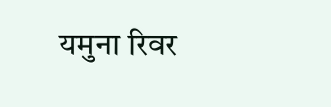यमुना रिवर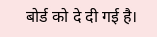बोर्ड को दे दी गई है।